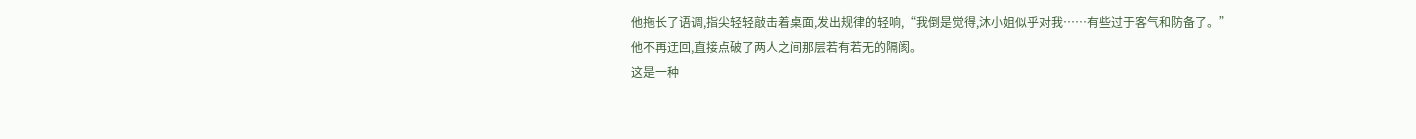他拖长了语调,指尖轻轻敲击着桌面,发出规律的轻响,“我倒是觉得,沐小姐似乎对我……有些过于客气和防备了。”
他不再迂回,直接点破了两人之间那层若有若无的隔阂。
这是一种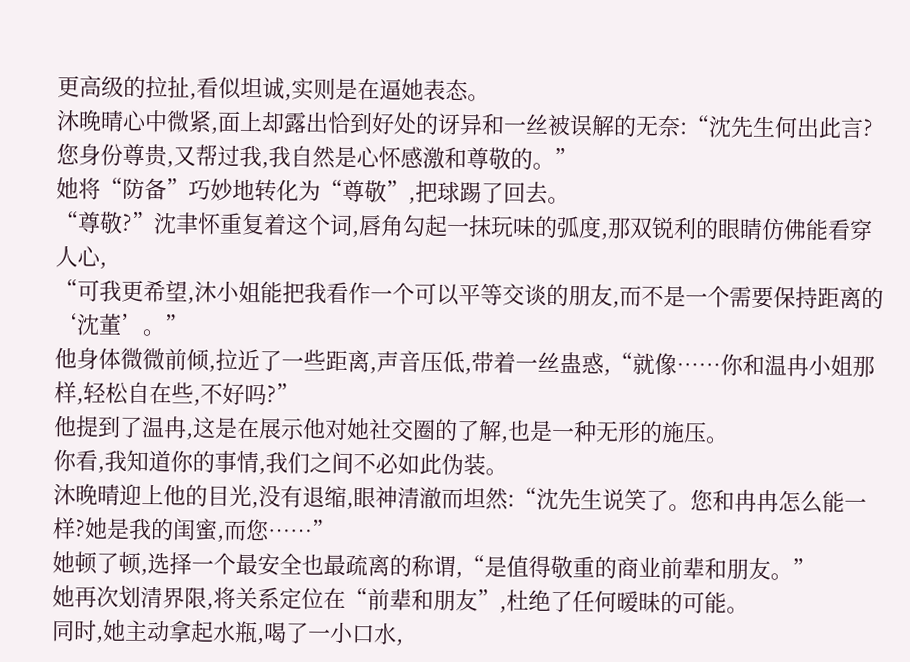更高级的拉扯,看似坦诚,实则是在逼她表态。
沐晚晴心中微紧,面上却露出恰到好处的讶异和一丝被误解的无奈:“沈先生何出此言?您身份尊贵,又帮过我,我自然是心怀感激和尊敬的。”
她将“防备”巧妙地转化为“尊敬”,把球踢了回去。
“尊敬?”沈聿怀重复着这个词,唇角勾起一抹玩味的弧度,那双锐利的眼睛仿佛能看穿人心,
“可我更希望,沐小姐能把我看作一个可以平等交谈的朋友,而不是一个需要保持距离的‘沈董’。”
他身体微微前倾,拉近了一些距离,声音压低,带着一丝蛊惑,“就像……你和温冉小姐那样,轻松自在些,不好吗?”
他提到了温冉,这是在展示他对她社交圈的了解,也是一种无形的施压。
你看,我知道你的事情,我们之间不必如此伪装。
沐晚晴迎上他的目光,没有退缩,眼神清澈而坦然:“沈先生说笑了。您和冉冉怎么能一样?她是我的闺蜜,而您……”
她顿了顿,选择一个最安全也最疏离的称谓,“是值得敬重的商业前辈和朋友。”
她再次划清界限,将关系定位在“前辈和朋友”,杜绝了任何暧昧的可能。
同时,她主动拿起水瓶,喝了一小口水,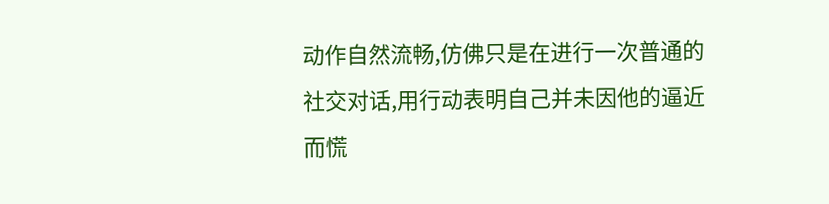动作自然流畅,仿佛只是在进行一次普通的社交对话,用行动表明自己并未因他的逼近而慌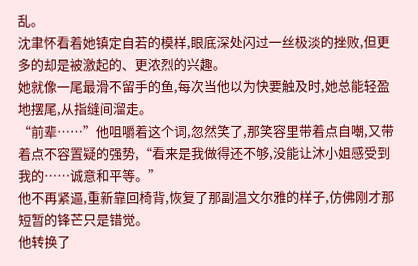乱。
沈聿怀看着她镇定自若的模样,眼底深处闪过一丝极淡的挫败,但更多的却是被激起的、更浓烈的兴趣。
她就像一尾最滑不留手的鱼,每次当他以为快要触及时,她总能轻盈地摆尾,从指缝间溜走。
“前辈……”他咀嚼着这个词,忽然笑了,那笑容里带着点自嘲,又带着点不容置疑的强势,“看来是我做得还不够,没能让沐小姐感受到我的……诚意和平等。”
他不再紧逼,重新靠回椅背,恢复了那副温文尔雅的样子,仿佛刚才那短暂的锋芒只是错觉。
他转换了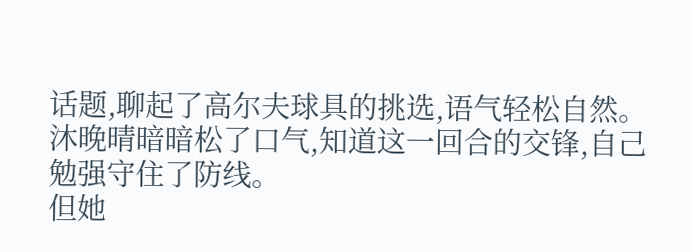话题,聊起了高尔夫球具的挑选,语气轻松自然。
沐晚晴暗暗松了口气,知道这一回合的交锋,自己勉强守住了防线。
但她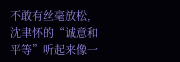不敢有丝毫放松,沈聿怀的“诚意和平等”听起来像一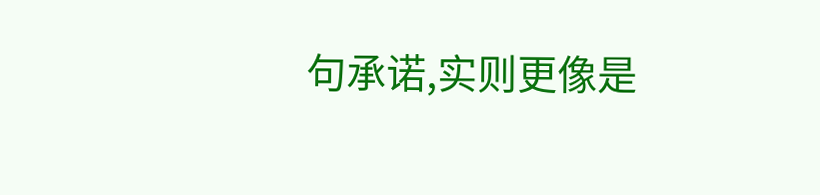句承诺,实则更像是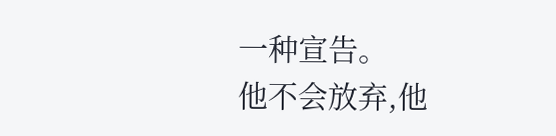一种宣告。
他不会放弃,他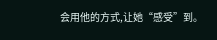会用他的方式,让她“感受”到。